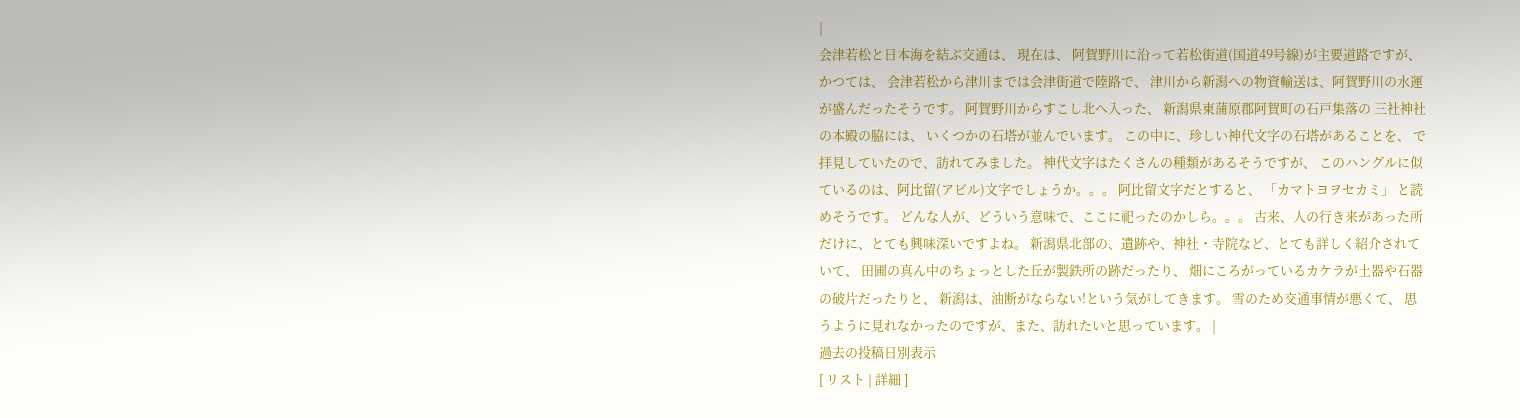|
会津若松と日本海を結ぶ交通は、 現在は、 阿賀野川に沿って若松街道(国道49号線)が主要道路ですが、 かつては、 会津若松から津川までは会津街道で陸路で、 津川から新潟への物資輸送は、阿賀野川の水運が盛んだったそうです。 阿賀野川からすこし北へ入った、 新潟県東蒲原郡阿賀町の石戸集落の 三社神社 の本殿の脇には、 いくつかの石塔が並んでいます。 この中に、珍しい神代文字の石塔があることを、 で拝見していたので、訪れてみました。 神代文字はたくさんの種類があるそうですが、 このハングルに似ているのは、阿比留(アビル)文字でしょうか。。。 阿比留文字だとすると、 「カマトヨヲセカミ」 と読めそうです。 どんな人が、どういう意味で、ここに祀ったのかしら。。。 古来、人の行き来があった所だけに、とても興味深いですよね。 新潟県北部の、遺跡や、神社・寺院など、とても詳しく紹介されていて、 田圃の真ん中のちょっとした丘が製鉄所の跡だったり、 畑にころがっているカケラが土器や石器の破片だったりと、 新潟は、油断がならない!という気がしてきます。 雪のため交通事情が悪くて、 思うように見れなかったのですが、また、訪れたいと思っています。 |
過去の投稿日別表示
[ リスト | 詳細 ]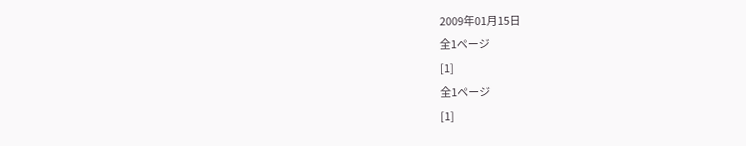2009年01月15日
全1ページ
[1]
全1ページ
[1]